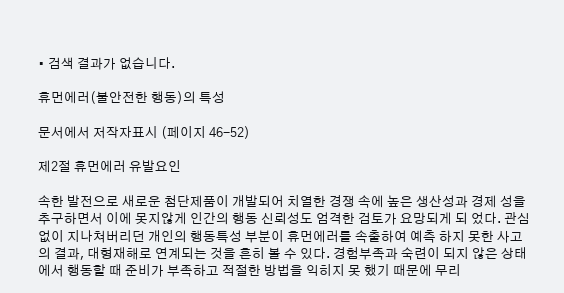• 검색 결과가 없습니다.

휴먼에러(불안전한 행동)의 특성

문서에서 저작자표시 (페이지 46-52)

제2절 휴먼에러 유발요인

속한 발전으로 새로운 첨단제품이 개발되어 치열한 경쟁 속에 높은 생산성과 경제 성을 추구하면서 이에 못지않게 인간의 행동 신뢰성도 엄격한 검토가 요망되게 되 었다. 관심 없이 지나쳐버리던 개인의 행동특성 부분이 휴먼에러를 속출하여 예측 하지 못한 사고의 결과, 대형재해로 연계되는 것을 흔히 볼 수 있다. 경험부족과 숙련이 되지 않은 상태에서 행동할 때 준비가 부족하고 적절한 방법을 익히지 못 했기 때문에 무리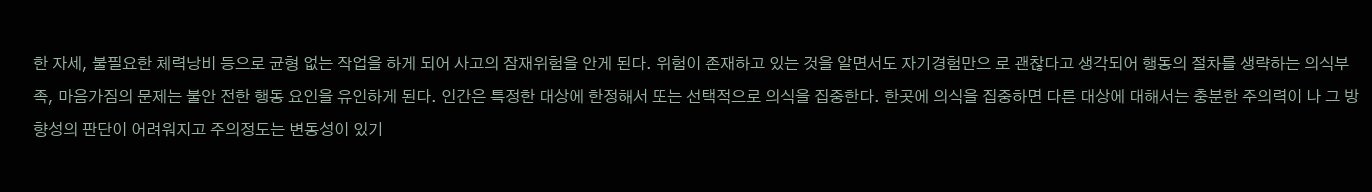한 자세, 불필요한 체력낭비 등으로 균형 없는 작업을 하게 되어 사고의 잠재위험을 안게 된다. 위험이 존재하고 있는 것을 알면서도 자기경험만으 로 괜찮다고 생각되어 행동의 절차를 생략하는 의식부족, 마음가짐의 문제는 불안 전한 행동 요인을 유인하게 된다. 인간은 특정한 대상에 한정해서 또는 선택적으로 의식을 집중한다. 한곳에 의식을 집중하면 다른 대상에 대해서는 충분한 주의력이 나 그 방향성의 판단이 어려워지고 주의정도는 변동성이 있기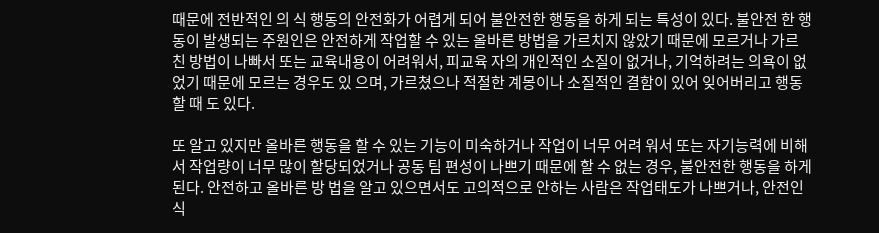때문에 전반적인 의 식 행동의 안전화가 어렵게 되어 불안전한 행동을 하게 되는 특성이 있다. 불안전 한 행동이 발생되는 주원인은 안전하게 작업할 수 있는 올바른 방법을 가르치지 않았기 때문에 모르거나 가르친 방법이 나빠서 또는 교육내용이 어려워서, 피교육 자의 개인적인 소질이 없거나, 기억하려는 의욕이 없었기 때문에 모르는 경우도 있 으며, 가르쳤으나 적절한 계몽이나 소질적인 결함이 있어 잊어버리고 행동할 때 도 있다.

또 알고 있지만 올바른 행동을 할 수 있는 기능이 미숙하거나 작업이 너무 어려 워서 또는 자기능력에 비해서 작업량이 너무 많이 할당되었거나 공동 팀 편성이 나쁘기 때문에 할 수 없는 경우, 불안전한 행동을 하게 된다. 안전하고 올바른 방 법을 알고 있으면서도 고의적으로 안하는 사람은 작업태도가 나쁘거나, 안전인식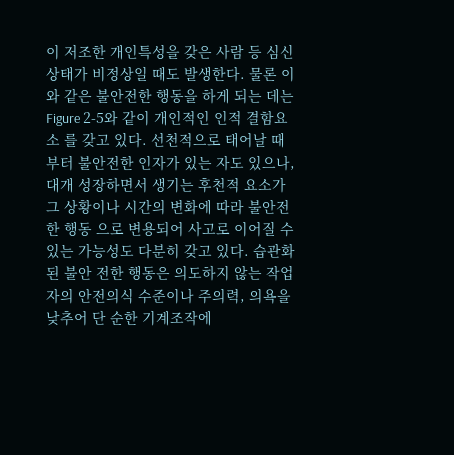이 저조한 개인특성을 갖은 사람 등 심신상태가 비정상일 때도 발생한다. 물론 이와 같은 불안전한 행동을 하게 되는 데는 Figure 2-5와 같이 개인적인 인적 결함요소 를 갖고 있다. 선천적으로 태어날 때부터 불안전한 인자가 있는 자도 있으나, 대개 성장하면서 생기는 후천적 요소가 그 상황이나 시간의 변화에 따라 불안전한 행동 으로 변용되어 사고로 이어질 수 있는 가능성도 다분히 갖고 있다. 습관화된 불안 전한 행동은 의도하지 않는 작업자의 안전의식 수준이나 주의력, 의욕을 낮추어 단 순한 기계조작에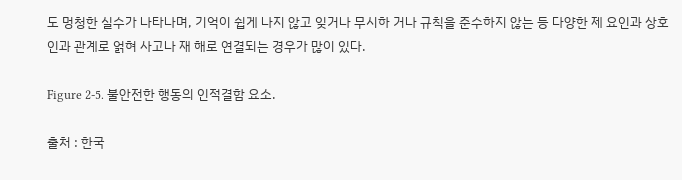도 멍청한 실수가 나타나며, 기억이 쉽게 나지 않고 잊거나 무시하 거나 규칙을 준수하지 않는 등 다양한 제 요인과 상호인과 관계로 얽혀 사고나 재 해로 연결되는 경우가 많이 있다.

Figure 2-5. 불안전한 행동의 인적결함 요소.

출처 : 한국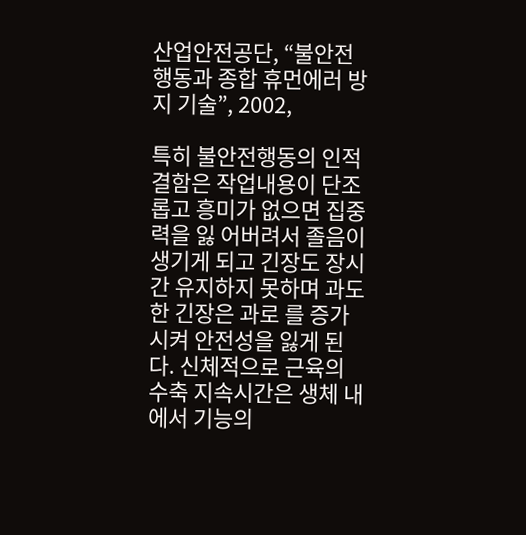산업안전공단, “불안전 행동과 종합 휴먼에러 방지 기술”, 2002,

특히 불안전행동의 인적결함은 작업내용이 단조롭고 흥미가 없으면 집중력을 잃 어버려서 졸음이 생기게 되고 긴장도 장시간 유지하지 못하며 과도한 긴장은 과로 를 증가시켜 안전성을 잃게 된다. 신체적으로 근육의 수축 지속시간은 생체 내에서 기능의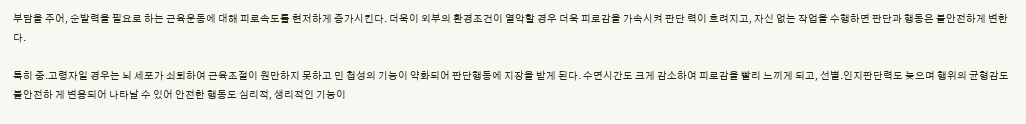부담을 주어, 순발력을 필요로 하는 근육운동에 대해 피로속도를 현저하게 증가시킨다. 더욱이 외부의 환경조건이 열악할 경우 더욱 피로감을 가속시켜 판단 력이 흐려지고, 자신 없는 작업을 수행하면 판단과 행동은 불안전하게 변한다.

특히 중․고령자일 경우는 뇌 세포가 쇠퇴하여 근육조절이 원만하지 못하고 민 첩성의 기능이 약화되어 판단행동에 지장을 받게 된다. 수면시간도 크게 감소하여 피로감을 빨리 느끼게 되고, 선별․인지판단력도 늦으며 행위의 균형감도 불안전하 게 변용되어 나타날 수 있어 안전한 행동도 심리적, 생리적인 기능이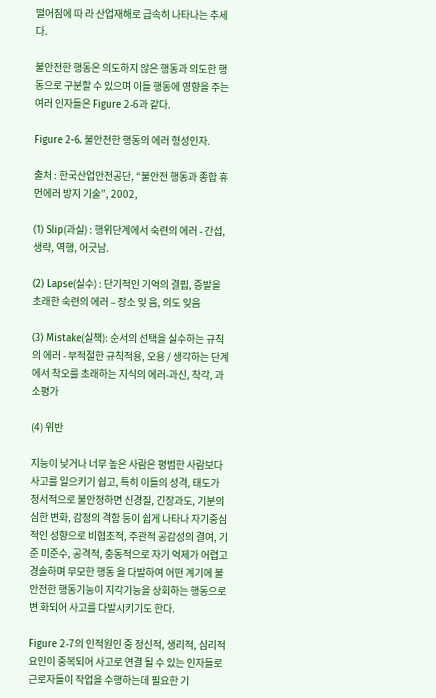떨어짐에 따 라 산업재해로 급속히 나타나는 추세다.

불안전한 행동은 의도하지 않은 행동과 의도한 행동으로 구분할 수 있으며 이들 행동에 영향을 주는 여러 인자들은 Figure 2-6과 같다.

Figure 2-6. 불안전한 행동의 에러 형성인자.

출처 : 한국산업안전공단, “불안전 행동과 종합 휴먼에러 방지 기술”, 2002,

(1) Slip(과실) : 행위단계에서 숙련의 에러 - 간섭, 생략, 역행, 어긋남.

(2) Lapse(실수) : 단기적인 기억의 결핍, 증발을 초래한 숙련의 에러 – 장소 잊 음, 의도 잊음

(3) Mistake(실책): 순서의 선택을 실수하는 규칙의 에러 - 부적절한 규칙적용, 오용 / 생각하는 단계에서 착오를 초래하는 지식의 에러-과신, 착각, 과소평가

(4) 위반

지능이 낮거나 너무 높은 사람은 평범한 사람보다 사고를 일으키기 쉽고, 특히 이들의 성격, 태도가 정서적으로 불안정하면 신경질, 긴장과도, 기분의 심한 변화, 감정의 격함 등이 쉽게 나타나 자기중심적인 성향으로 비협조적, 주관적 공감성의 결여, 기준 미준수, 공격적, 충동적으로 자기 억제가 어렵고 경솔하며 무모한 행동 을 다발하여 어떤 계기에 불안전한 행동기능이 지각기능을 상회하는 행동으로 변 화되어 사고를 다발시키기도 한다.

Figure 2-7의 인적원인 중 정신적, 생리적, 심리적 요인이 중복되어 사고로 연결 될 수 있는 인자들로 근로자들이 작업을 수행하는데 필요한 기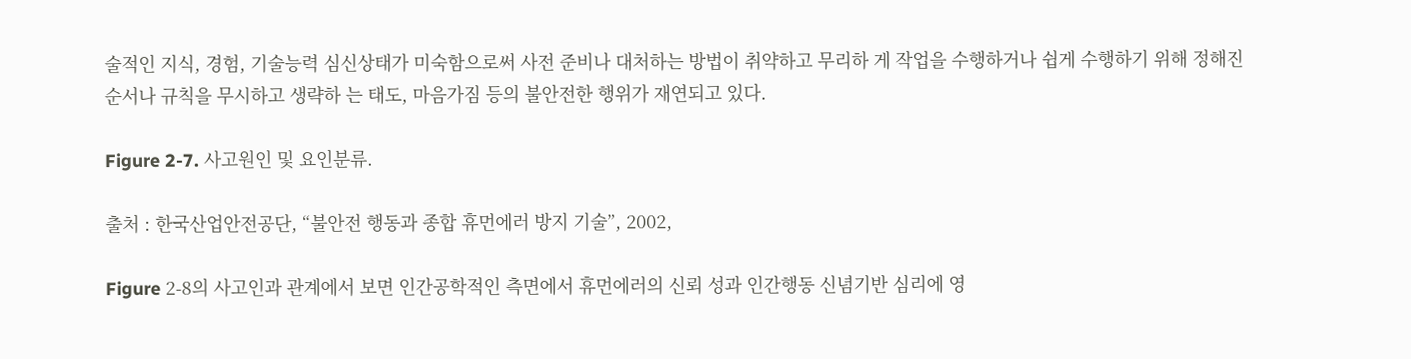술적인 지식, 경험, 기술능력 심신상태가 미숙함으로써 사전 준비나 대처하는 방법이 취약하고 무리하 게 작업을 수행하거나 쉽게 수행하기 위해 정해진 순서나 규칙을 무시하고 생략하 는 태도, 마음가짐 등의 불안전한 행위가 재연되고 있다.

Figure 2-7. 사고원인 및 요인분류.

출처 : 한국산업안전공단, “불안전 행동과 종합 휴먼에러 방지 기술”, 2002,

Figure 2-8의 사고인과 관계에서 보면 인간공학적인 측면에서 휴먼에러의 신뢰 성과 인간행동 신념기반 심리에 영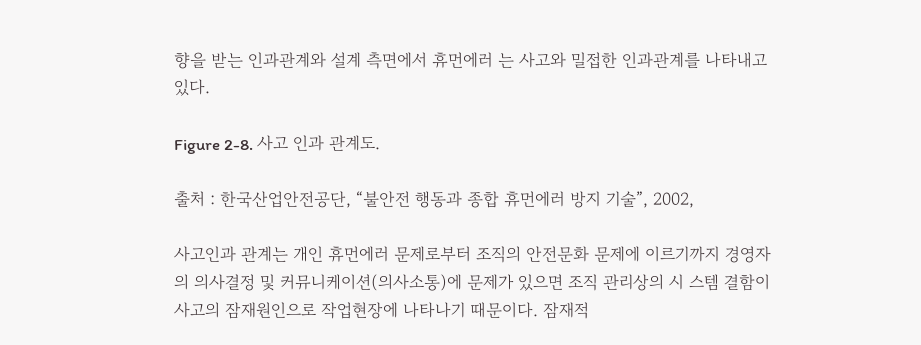향을 받는 인과관계와 설계 측면에서 휴먼에러 는 사고와 밀접한 인과관계를 나타내고 있다.

Figure 2-8. 사고 인과 관계도.

출처 : 한국산업안전공단, “불안전 행동과 종합 휴먼에러 방지 기술”, 2002,

사고인과 관계는 개인 휴먼에러 문제로부터 조직의 안전문화 문제에 이르기까지 경영자의 의사결정 및 커뮤니케이션(의사소통)에 문제가 있으면 조직 관리상의 시 스템 결함이 사고의 잠재원인으로 작업현장에 나타나기 때문이다. 잠재적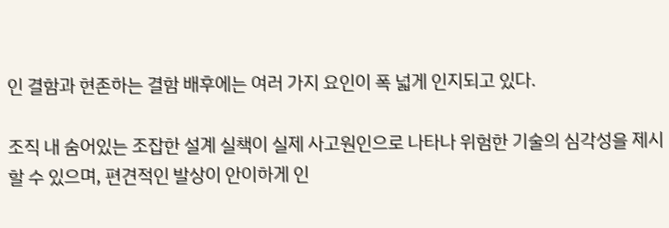인 결함과 현존하는 결함 배후에는 여러 가지 요인이 폭 넓게 인지되고 있다.

조직 내 숨어있는 조잡한 설계 실책이 실제 사고원인으로 나타나 위험한 기술의 심각성을 제시할 수 있으며, 편견적인 발상이 안이하게 인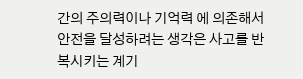간의 주의력이나 기억력 에 의존해서 안전을 달성하려는 생각은 사고를 반복시키는 계기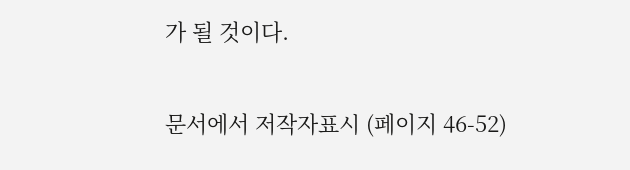가 될 것이다.

문서에서 저작자표시 (페이지 46-52)